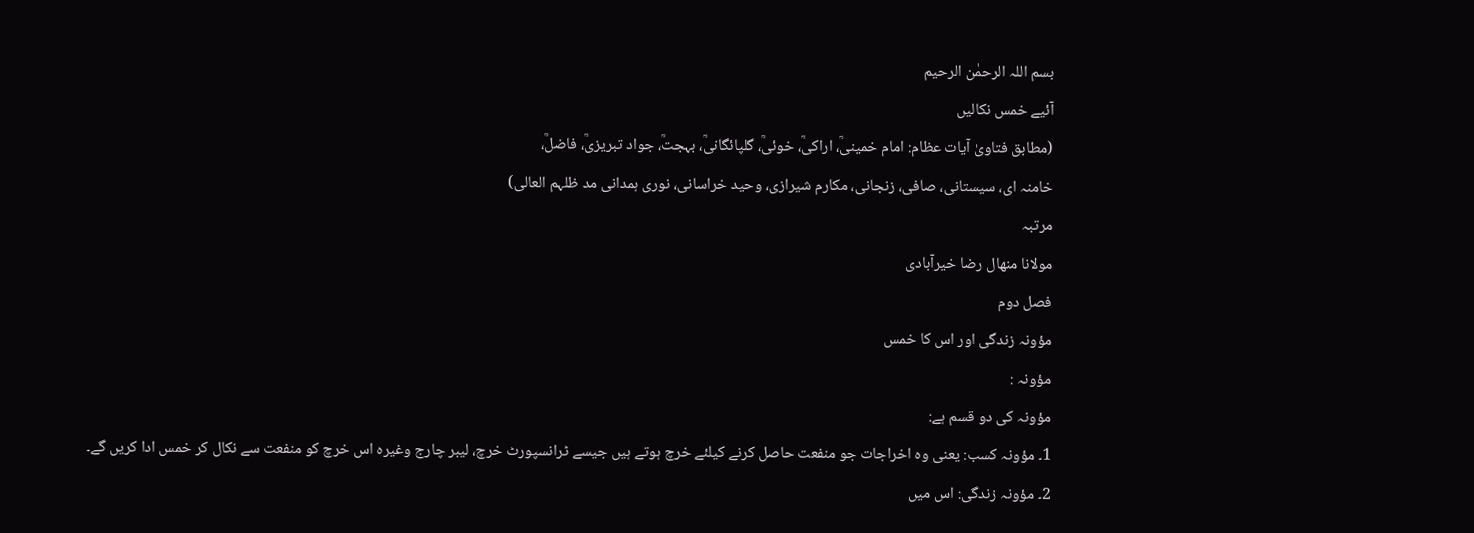بسم اللہ الرحمٰن الرحیم
آئیے خمس نکالیں
(مطابق فتاویٰ آیات عظام: امام خمینیؒ، اراکیؒ، خوئیؒ، گلپائگانیؒ، بہجتؒ، جواد تبریزیؒ، فاضلؒ،
خامنہ ای، سیستانی، صافی، زنجانی، مکارم شیرازی، وحید خراسانی، نوری ہمدانی مد ظلہم العالی)
مرتبہ
مولانا منھال رضا خیرآبادی
فصل دوم
مؤونہ زندگی اور اس کا خمس
مؤونہ :
مؤونہ کی دو قسم ہے:
1۔ مؤونہ کسب: یعنی وہ اخراجات جو منفعت حاصل کرنے کیلئے خرچ ہوتے ہیں جیسے ٹرانسپورٹ خرچ، لیبر چارج وغیرہ اس خرچ کو منفعت سے نکال کر خمس ادا کریں گے۔
2۔ مؤونہ زندگی: اس میں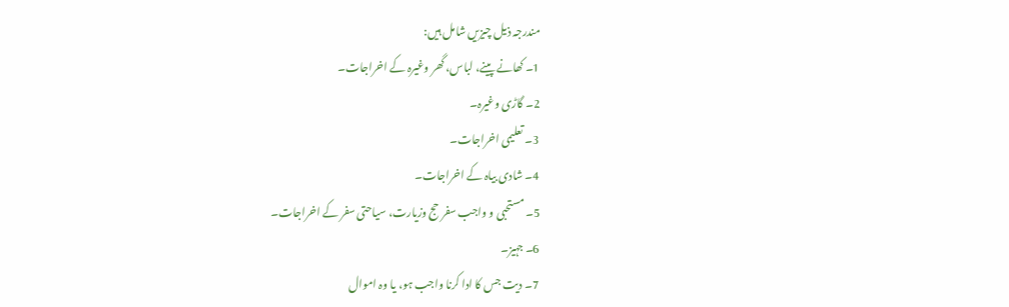مندرجہ ذیل چیزیں شامل ہیں:
1۔ کھانے پینے، لباس، گھر وغیرہ کے اخراجات۔
2۔ گاڑی وغیرہ۔
3۔ تعلیمی اخراجات۔
4۔ شادی بیاہ کے اخراجات۔
5۔ مستحبی و واجب سفر حج وزیارت، سیاحتی سفر کے اخراجات۔
6۔ جہیز۔
7۔ دیت جس کا ادا کرنا واجب ہو، یا وہ اموال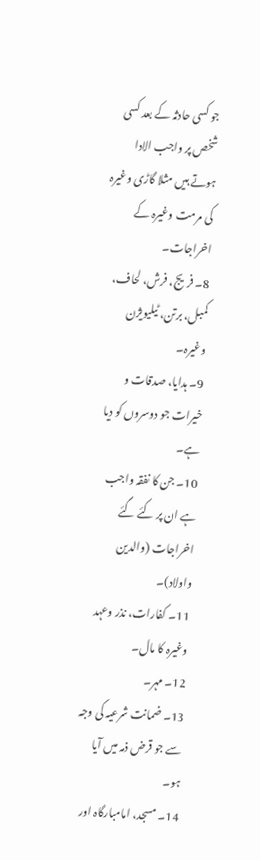جو کسی حادثہ کے بعد کسی شخص پر واجب الادا ہوتے ہیں مثلا گاڑی وغیرہ کی مرمت وغیرہ کے اخراجات۔
8۔ فریج، فرش، لحاف، کمبل، برتن، ٹیلیویژن وغیرہ۔
9۔ ہدایا، صدقات و خیرات جو دوسروں کو دیا ہے۔
10۔ جن کا نفقہ واجب ہے ان پر کئے گئے اخراجات (والدین واولاد)۔
11۔ کفارات، نذر وعہد وغیرہ کا مال۔
12۔ مہر۔
13۔ ضمانت شرعیہ کی وجہ سے جو قرض ذمہ میں آیا ہو۔
14۔ مسجد، امامبارگاہ اور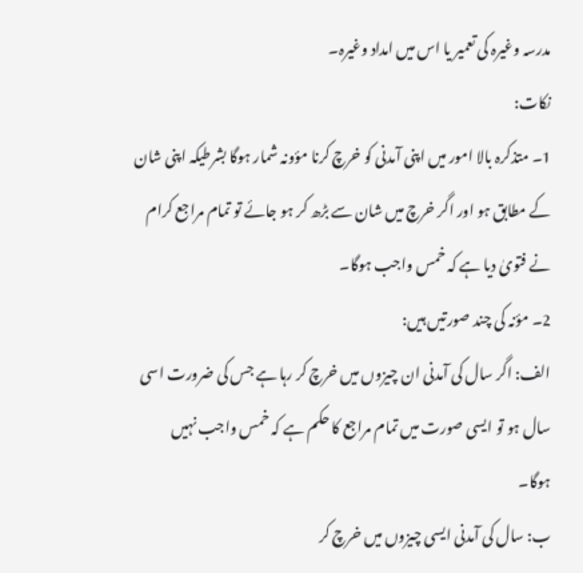مدرسہ وغیرہ کی تعمیر یا اس میں امداد وغیرہ۔
نکات:
1۔ متذکرہ بالا امور میں اپنی آمدنی کو خرچ کرنا مؤونہ شمار ہوگا بشرطیکہ اپنی شان کے مطابق ہو اور اگر خرچ میں شان سے بڑھ کر ہو جائے تو تمام مراجع کرام نے فتویٰ دیا ہے کہ خمس واجب ہوگا۔
2۔ مؤنہ کی چند صورتیں ہیں:
الف: اگر سال کی آمدنی ان چیزوں میں خرچ کر رہا ہے جس کی ضرورت اسی سال ہو تو ایسی صورت میں تمام مراجع کا حکم ہے کہ خمس واجب نہیں ہوگا۔
ب: سال کی آمدنی ایسی چیزوں میں خرچ کر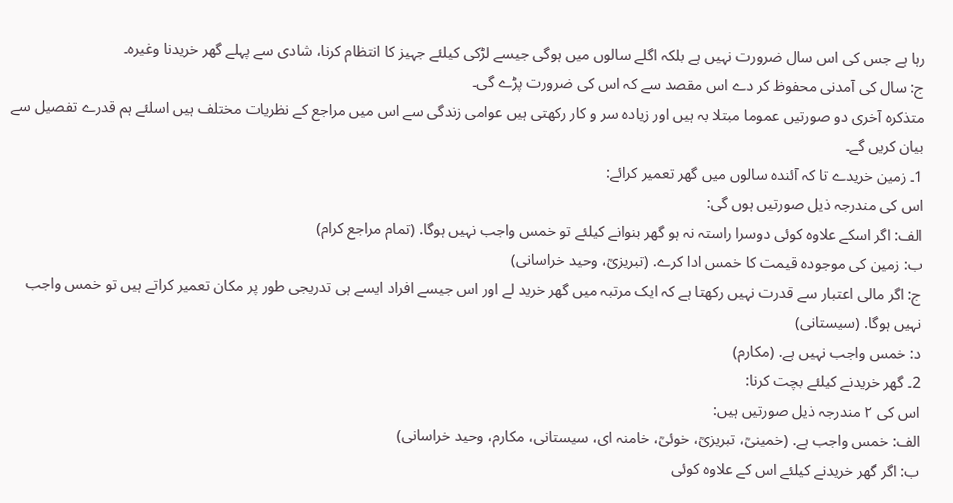رہا ہے جس کی اس سال ضرورت نہیں ہے بلکہ اگلے سالوں میں ہوگی جیسے لڑکی کيلئے جہیز کا انتظام کرنا، شادی سے پہلے گھر خریدنا وغیرہ۔
ج: سال کی آمدنی محفوظ کر دے اس مقصد سے کہ اس کی ضرورت پڑے گی۔
متذکرہ آخری دو صورتیں عموما مبتلا بہ ہیں اور زیادہ سر و کار رکھتی ہیں عوامی زندگی سے اس میں مراجع کے نظریات مختلف ہیں اسلئے ہم قدرے تفصیل سے بیان کریں گے۔
1۔ زمین خریدے تا کہ آئندہ سالوں میں گھر تعمیر کرائے:
اس کی مندرجہ ذیل صورتیں ہوں گی:
الف: اگر اسکے علاوہ کوئی دوسرا راستہ نہ ہو گھر بنوانے کيلئے تو خمس واجب نہیں ہوگا. (تمام مراجع کرام)
ب: زمین کی موجودہ قیمت کا خمس ادا کرے. (تبریزیؒ، وحید خراسانی)
ج: اگر مالی اعتبار سے قدرت نہیں رکھتا ہے کہ ایک مرتبہ میں گھر خرید لے اور اس جیسے افراد ایسے ہی تدریجی طور پر مکان تعمیر کراتے ہیں تو خمس واجب نہیں ہوگا. (سیستانی)
د: خمس واجب نہیں ہے. (مکارم)
2۔ گھر خریدنے کیلئے بچت کرنا:
اس کی ٢ مندرجہ ذیل صورتیں ہیں:
الف: خمس واجب ہے. (خمینیؒ، تبریزیؒ، خوئیؒ، خامنہ ای، سیستانی، مکارم، وحید خراسانی)
ب: اگر گھر خریدنے کيلئے اس کے علاوہ کوئی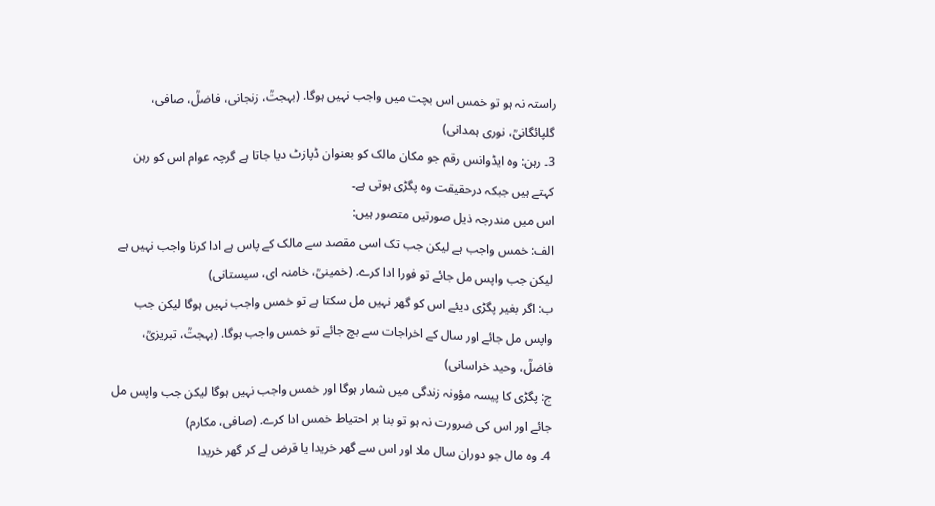راستہ نہ ہو تو خمس اس بچت میں واجب نہیں ہوگا. (بہجتؒ، زنجانی، فاضلؒ، صافی، گلپائگانیؒ، نوری ہمدانی)
3۔ رہن: وہ ایڈوانس رقم جو مکان مالک کو بعنوان ڈپازٹ دیا جاتا ہے گرچہ عوام اس کو رہن کہتے ہیں جبکہ درحقیقت وہ پگڑی ہوتی ہے۔
اس میں مندرجہ ذیل صورتیں متصور ہیں:
الف: خمس واجب ہے لیکن جب تک اسی مقصد سے مالک کے پاس ہے ادا کرنا واجب نہیں ہے لیکن جب واپس مل جائے تو فورا ادا کرے. (خمینیؒ، خامنہ ای، سیستانی)
ب: اگر بغیر پگڑی دیئے اس کو گھر نہیں مل سکتا ہے تو خمس واجب نہیں ہوگا لیکن جب واپس مل جائے اور سال کے اخراجات سے بچ جائے تو خمس واجب ہوگا. (بہجتؒ، تبریزیؒ، فاضلؒ، وحید خراسانی)
ج: پگڑی کا پیسہ مؤونہ زندگی میں شمار ہوگا اور خمس واجب نہیں ہوگا لیکن جب واپس مل جائے اور اس کی ضرورت نہ ہو تو بنا بر احتیاط خمس ادا کرے. (صافی، مکارم)
4۔ وہ مال جو دوران سال ملا اور اس سے گھر خریدا یا قرض لے کر گھر خریدا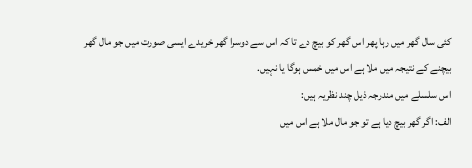کئی سال گھر میں رہا پھر اس گھر کو بیچ دے تا کہ اس سے دوسرا گھر خریدے ایسی صورت میں جو مال گھر بیچنے کے نتیجہ میں ملا ہے اس میں خمس ہوگا یا نہیں.
اس سلسلے میں مندرجہ ذیل چند نظریہ ہیں:
الف: اگر گھر بیچ دیا ہے تو جو مال ملا ہے اس میں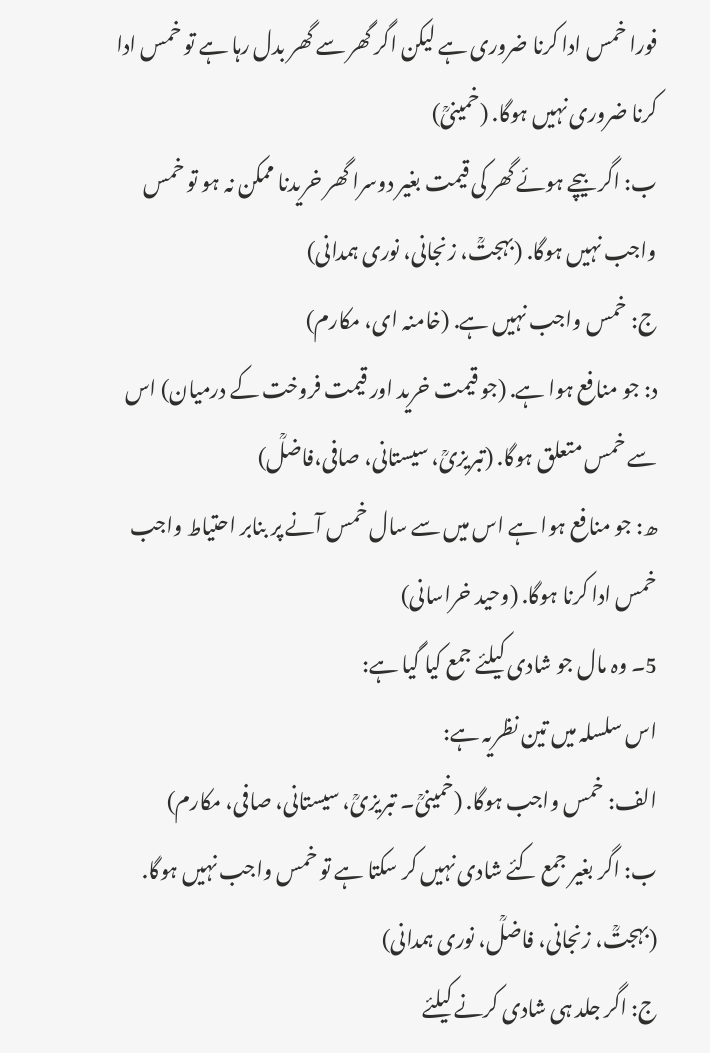فورا خمس ادا کرنا ضروری ہے لیکن اگر گھر سے گھر بدل رہا ہے تو خمس ادا کرنا ضروری نہیں ہوگا. (خمینیؒ)
ب: اگر بیچے ہوئے گھر کی قیمت بغیر دوسرا گھر خریدنا ممکن نہ ہو تو خمس واجب نہیں ہوگا. (بہجتؒ، زنجانی، نوری ہمدانی)
ج: خمس واجب نہیں ہے. (خامنہ ای، مکارم)
د: جو منافع ہوا ہے. (جو قیمت خرید اور قیمت فروخت کے درمیان) اس سے خمس متعلق ہوگا. (تبریزیؒ، سیستانی، صافی،فاضلؒ)
ھ: جو منافع ہوا ہے اس میں سے سال خمس آنے پر بنابر احتیاط واجب خمس ادا کرنا ہوگا. (وحید خراسانی)
5۔ وہ مال جو شادی کیلئے جمع کیا گیا ہے:
اس سلسلہ میں تین نظریہ ہے:
الف: خمس واجب ہوگا. (خمینیؒ۔ تبریزیؒ، سیستانی، صافی، مکارم)
ب: اگر بغیر جمع کئے شادی نہیں کر سکتا ہے تو خمس واجب نہیں ہوگا. (بہجتؒ، زنجانی، فاضلؒ، نوری ہمدانی)
ج: اگر جلد ہی شادی کرنے کیلئے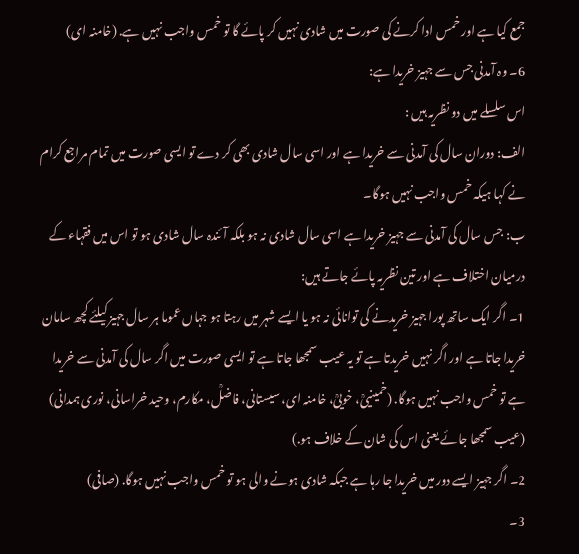جمع کیا ہے اور خمس ادا کرنے کی صورت میں شادی نہیں کر پائے گا تو خمس واجب نہیں ہے. (خامنہ ای)
6۔ وہ آمدنی جس سے جہیز خریدا ہے:
اس سلسلے میں دو نظریہ ہیں :
الف: دوران سال کی آمدنی سے خریدا ہے اور اسی سال شادی بھی کر دے تو ایسی صورت میں تمام مراجع کرام نے کہا ہیکہ خمس واجب نہیں ہوگا۔
ب: جس سال کی آمدنی سے جہیز خریدا ہے اسی سال شادی نہ ہو بلکہ آئندہ سال شادی ہو تو اس میں فقہاء کے درمیان اختلاف ہے اور تین نظریہ پائے جاتے ہیں:
1۔ اگر ایک ساتھ پورا جہیز خریدنے کی توانائی نہ ہو یا ایسے شہر میں رہتا ہو جہاں عموما ہر سال جہیز کیلئے کچھ سامان خریدا جاتا ہے اور اگر نہیں خریدتا ہے تو یہ عیب سمجھا جاتا ہے تو ایسی صورت میں اگر سال کی آمدنی سے خریدا ہے تو خمس واجب نہیں ہوگا. (خمینییؒ، خوییؒ، خامنہ ای، سیستانی، فاضلؒ، مکارم، وحید خراسانی، نوری ہمدانی)
(عیب سمجھا جائے یعنی اس کی شان کے خلاف ہو.)
2۔ اگر جہیز ایسے دور میں خریدا جا رہا ہے جبکہ شادی ہونے والی ہو تو خمس واجب نہیں ہوگا. (صافی)
3۔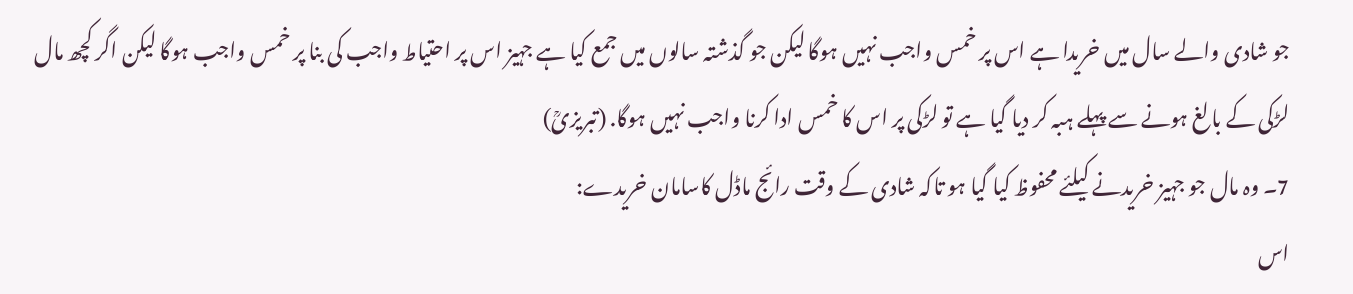جو شادی والے سال میں خریدا ہے اس پر خمس واجب نہیں ہوگا لیکن جو گذشتہ سالوں میں جمع کیا ہے جہیز اس پر احتیاط واجب کی بنا پر خمس واجب ہوگا لیکن اگر کچھ مال لڑکی کے بالغ ہونے سے پہلے ہبہ کر دیا گیا ہے تو لڑکی پر اس کا خمس ادا کرنا واجب نہیں ہوگا. (تبریزیؒ)
7۔ وہ مال جو جہیز خریدنے کیلئے محفوظ کیا گیا ہو تاکہ شادی کے وقت رائج ماڈل کاسامان خریدے:
اس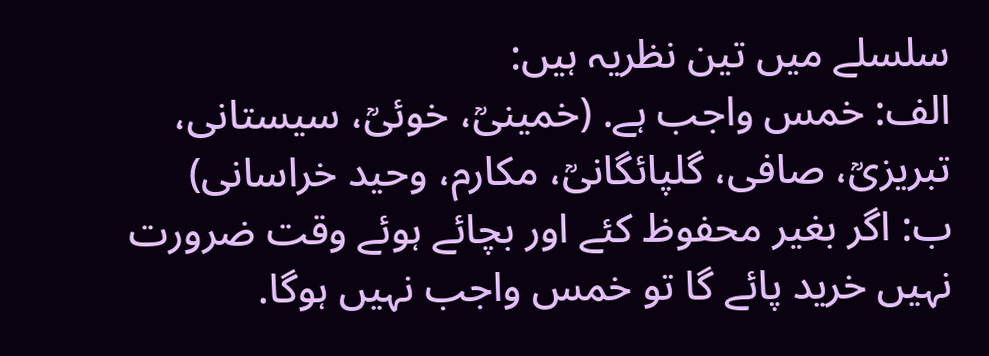سلسلے میں تین نظریہ ہیں:
الف: خمس واجب ہے. (خمینیؒ، خوئیؒ، سیستانی، تبریزیؒ، صافی، گلپائگانیؒ، مکارم، وحید خراسانی)
ب: اگر بغیر محفوظ کئے اور بچائے ہوئے وقت ضرورت نہیں خرید پائے گا تو خمس واجب نہیں ہوگا.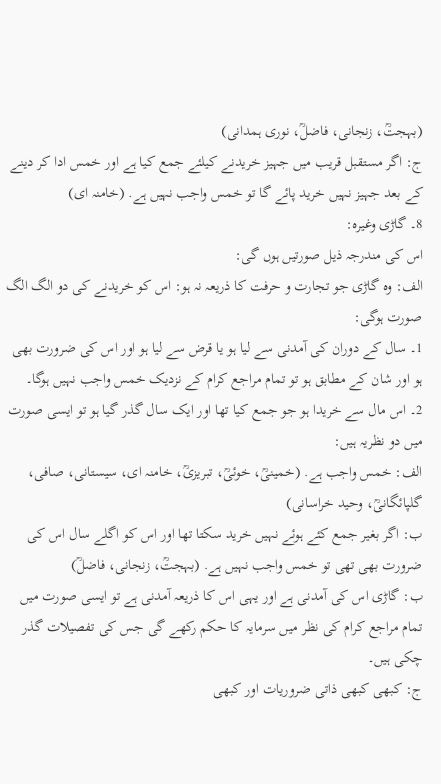(بہجتؒ، زنجانی، فاضلؒ، نوری ہمدانی)
ج: اگر مستقبل قریب میں جہیز خریدنے کیلئے جمع کیا ہے اور خمس ادا کر دینے کے بعد جہیز نہیں خرید پائے گا تو خمس واجب نہیں ہے. (خامنہ ای)
8۔ گاڑی وغیرہ:
اس کی مندرجہ ذیل صورتیں ہوں گی:
الف: وہ گاڑی جو تجارت و حرفت کا ذریعہ نہ ہو: اس کو خریدنے کی دو الگ الگ صورت ہوگی:
1۔ سال کے دوران کی آمدنی سے لیا ہو یا قرض سے لیا ہو اور اس کی ضرورت بھی ہو اور شان کے مطابق ہو تو تمام مراجع کرام کے نزدیک خمس واجب نہیں ہوگا۔
2۔ اس مال سے خریدا ہو جو جمع کیا تھا اور ایک سال گذر گیا ہو تو ایسی صورت میں دو نظریہ ہیں:
الف: خمس واجب ہے. (خمینیؒ، خوئیؒ، تبریزیؒ، خامنہ ای، سیستانی، صافی، گلپائگانیؒ، وحید خراسانی)
ب: اگر بغیر جمع کئے ہوئے نہیں خرید سکتا تھا اور اس کو اگلے سال اس کی ضرورت بھی تھی تو خمس واجب نہیں ہے. (بہجتؒ، زنجانی، فاضلؒ)
ب: گاڑی اس کی آمدنی ہے اور یہی اس کا ذریعہ آمدنی ہے تو ایسی صورت میں تمام مراجع کرام کی نظر میں سرمایہ کا حکم رکھے گی جس کی تفصیلات گذر چکی ہیں۔
ج: کبھی کبھی ذاتی ضروریات اور کبھی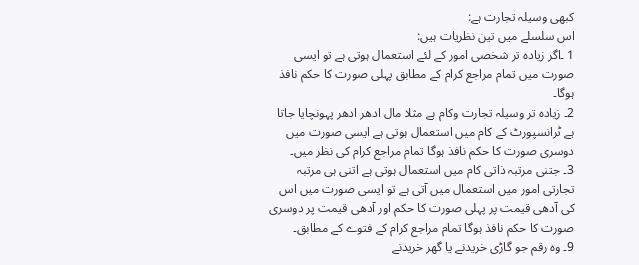کبھی وسیلہ تجارت ہے:
اس سلسلے میں تین نظریات ہیں:
1 ۔اگر زیادہ تر شخصی امور کے لئے استعمال ہوتی ہے تو ایسی صورت میں تمام مراجع کرام کے مطابق پہلی صورت کا حکم نافذ ہوگا۔
2۔ زیادہ تر وسیلہ تجارت وکام ہے مثلا مال ادھر ادھر پہونچایا جاتا ہے ٹرانسپورٹ کے کام میں استعمال ہوتی ہے ایسی صورت میں دوسری صورت کا حکم نافذ ہوگا تمام مراجع کرام کی نظر میں۔
3۔ جتنی مرتبہ ذاتی کام میں استعمال ہوتی ہے اتنی ہی مرتبہ تجارتی امور میں استعمال میں آتی ہے تو ایسی صورت میں اس کی آدھی قیمت پر پہلی صورت کا حکم اور آدھی قیمت پر دوسری صورت کا حکم نافذ ہوگا تمام مراجع کرام کے فتوے کے مطابق۔
9۔ وہ رقم جو گاڑی خریدنے یا گھر خریدنے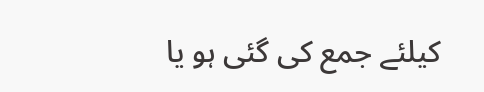کیلئے جمع کی گئی ہو یا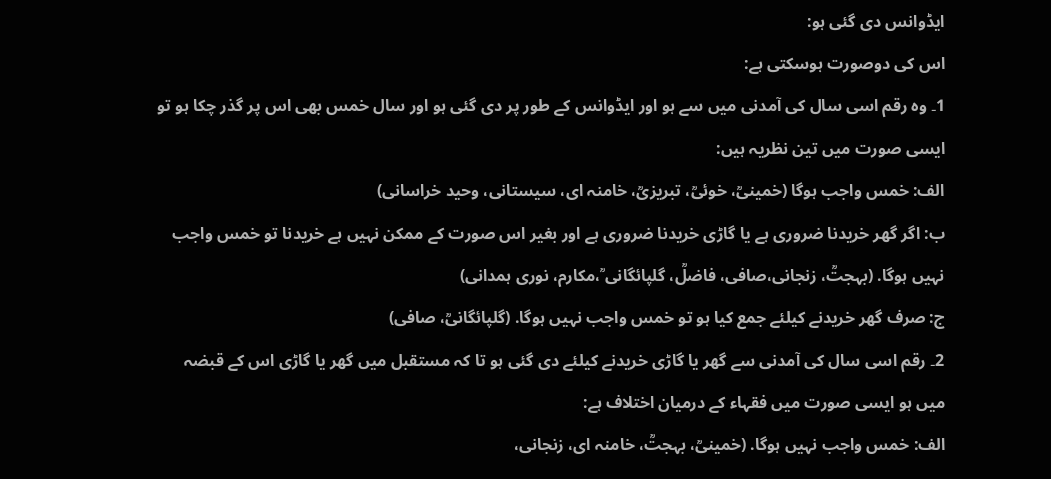ایڈوانس دی گئی ہو:
اس کی دوصورت ہوسکتی ہے:
1۔ وہ رقم اسی سال کی آمدنی میں سے ہو اور ایڈوانس کے طور پر دی گئی ہو اور سال خمس بھی اس پر گذر چکا ہو تو ایسی صورت میں تین نظریہ ہیں:
الف: خمس واجب ہوگا (خمینیؒ، خوئیؒ، تبریزیؒ، خامنہ ای، سیستانی، وحید خراسانی)
ب: اگر گھر خریدنا ضروری ہے یا گاڑی خریدنا ضروری ہے اور بغیر اس صورت کے ممکن نہیں ہے خریدنا تو خمس واجب نہیں ہوگا. (بہجتؒ، زنجانی،صافی، فاضلؒ، گلپائگانی ؒ،مکارم، نوری ہمدانی)
ج: صرف گھر خریدنے کیلئے جمع کیا ہو تو خمس واجب نہیں ہوگا. (گلپائگانیؒ، صافی)
2۔ رقم اسی سال کی آمدنی سے گھر یا گاڑی خریدنے کیلئے دی گئی ہو تا کہ مستقبل میں گھر یا گاڑی اس کے قبضہ میں ہو ایسی صورت میں فقہاء کے درمیان اختلاف ہے:
الف: خمس واجب نہیں ہوگا. (خمینیؒ، بہجتؒ، خامنہ ای، زنجانی،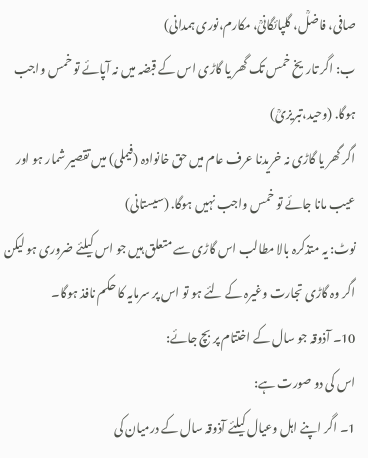صافی، فاضلؒ، گلپائگانیؒ، مکارم،نوری ہمدانی)
ب: اگر تاریخ خمس تک گھر یا گاڑی اس کے قبضہ میں نہ آپائے تو خمس واجب ہوگا. (وحید،تبریزیؒ)
اگر گھر یا گاڑی نہ خریدنا عرف عام میں حق خانوادہ (فیملی) میں تقصیر شمار ہو اور عیب مانا جائے تو خمس واجب نہیں ہوگا. (سیستانی)
نوٹ: یہ متذکرہ بالا مطالب اس گاڑی سے متعلق ہیں جو اس کیلئے ضروری ہو لیکن اگر وہ گاڑی تجارت وغیرہ کے لئے ہو تو اس پر سرمایہ کا حکم نافذ ہوگا۔
10۔ آذوقہ جو سال کے اختتام پر بچ جائے:
اس کی دو صورت ہے:
1۔ اگر اپنے اہل وعیال کیلئے آذوقہ سال کے درمیان کی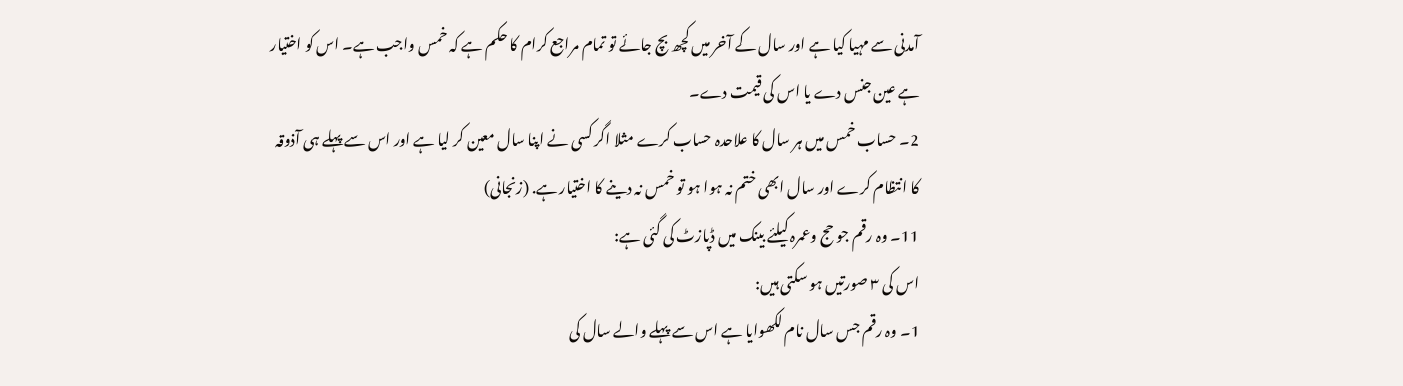آمدنی سے مہیا کیا ہے اور سال کے آخر میں کچھ بچ جائے تو تمام مراجع کرام کا حکم ہے کہ خمس واجب ہے۔ اس کو اختیار ہے عین جنس دے یا اس کی قیمت دے۔
2۔ حساب خمس میں ہر سال کا علاحدہ حساب کرے مثلا اگر کسی نے اپنا سال معین کر لیا ہے اور اس سے پہلے ہی آذوقہ کا انتظام کرے اور سال ابھی ختم نہ ہوا ہو تو خمس نہ دینے کا اختیار ہے. (زنجانی)
11۔ وہ رقم جو حج وعمرہ کیلئے بینک میں ڈپازٹ کی گئی ہے:
اس کی ۳ صورتیں ہو سکتی ہیں:
1۔ وہ رقم جس سال نام لکھوایا ہے اس سے پہلے والے سال کی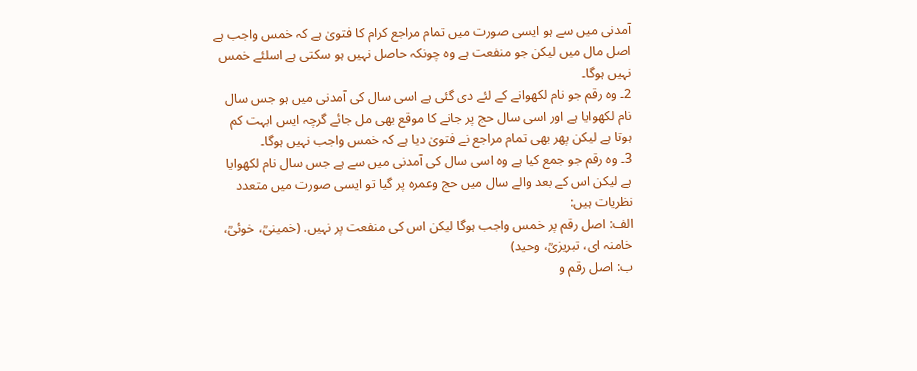آمدنی میں سے ہو ایسی صورت میں تمام مراجع کرام کا فتویٰ ہے کہ خمس واجب ہے اصل مال میں لیکن جو منفعت ہے وہ چونکہ حاصل نہیں ہو سکتی ہے اسلئے خمس نہیں ہوگا۔
2۔ وہ رقم جو نام لکھوانے کے لئے دی گئی ہے اسی سال کی آمدنی میں ہو جس سال نام لکھوایا ہے اور اسی سال حج پر جانے کا موقع بھی مل جائے گرچہ ایس ابہت کم ہوتا ہے لیکن پھر بھی تمام مراجع نے فتویٰ دیا ہے کہ خمس واجب نہیں ہوگا۔
3۔ وہ رقم جو جمع کیا ہے وہ اسی سال کی آمدنی میں سے ہے جس سال نام لکھوایا ہے لیکن اس کے بعد والے سال میں حج وعمرہ پر گیا تو ایسی صورت میں متعدد نظریات ہیں:
الف: اصل رقم پر خمس واجب ہوگا لیکن اس کی منفعت پر نہیں. (خمینیؒ، خوئیؒ، خامنہ ای، تبریزیؒ، وحید)
ب: اصل رقم و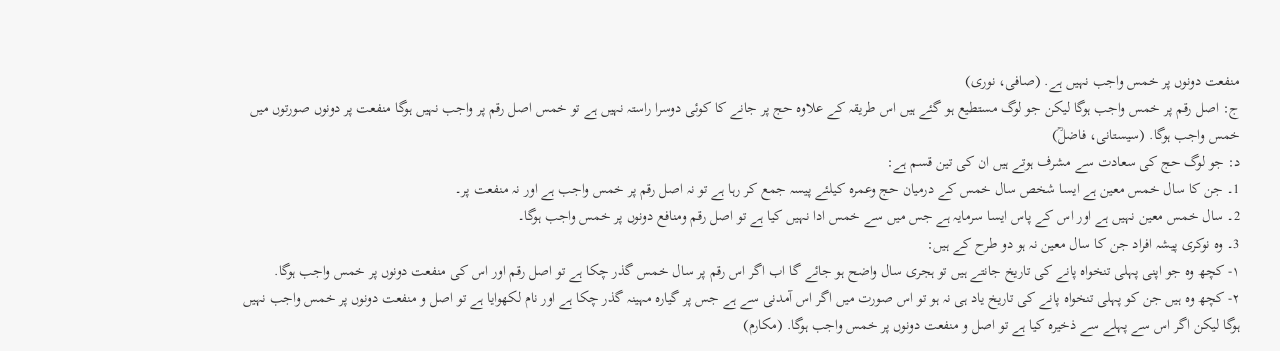منفعت دونوں پر خمس واجب نہیں ہے. (صافی، نوری)
ج: اصل رقم پر خمس واجب ہوگا لیکن جو لوگ مستطیع ہو گئے ہیں اس طریقہ کے علاوہ حج پر جانے کا کوئی دوسرا راستہ نہیں ہے تو خمس اصل رقم پر واجب نہیں ہوگا منفعت پر دونوں صورتوں میں خمس واجب ہوگا. (سیستانی، فاضلؒ)
د: جو لوگ حج کی سعادت سے مشرف ہوتے ہیں ان کی تین قسم ہے:
1۔ جن کا سال خمس معین ہے ایسا شخص سال خمس کے درمیان حج وعمرہ کیلئے پیسہ جمع کر رہا ہے تو نہ اصل رقم پر خمس واجب ہے اور نہ منفعت پر۔
2۔ سال خمس معین نہیں ہے اور اس کے پاس ایسا سرمایہ ہے جس میں سے خمس ادا نہیں کیا ہے تو اصل رقم ومنافع دونوں پر خمس واجب ہوگا۔
3۔ وہ نوکری پیشہ افراد جن کا سال معین نہ ہو دو طرح کے ہیں:
۱- کچھ وہ جو اپنی پہلی تنخواہ پانے کی تاریخ جانتے ہیں تو ہجری سال واضح ہو جائے گا اب اگر اس رقم پر سال خمس گذر چکا ہے تو اصل رقم اور اس کی منفعت دونوں پر خمس واجب ہوگا.
۲- کچھ وہ ہیں جن کو پہلی تنخواہ پانے کی تاریخ یاد ہی نہ ہو تو اس صورت میں اگر اس آمدنی سے ہے جس پر گیارہ مہینہ گذر چکا ہے اور نام لکھوایا ہے تو اصل و منفعت دونوں پر خمس واجب نہیں ہوگا لیکن اگر اس سے پہلے سے ذخیرہ کیا ہے تو اصل و منفعت دونوں پر خمس واجب ہوگا. (مکارم)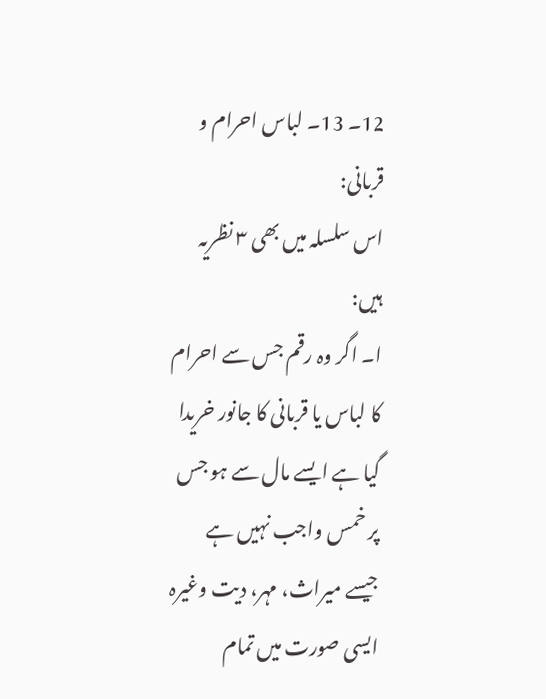12۔ 13۔ لباس احرام و قربانی:
اس سلسلہ میں بھی ۳ نظریہ ہیں:
ا۔ اگر وہ رقم جس سے احرام کا لباس یا قربانی کا جانور خریدا گیا ہے ایسے مال سے ہو جس پر خمس واجب نہیں ہے جیسے میراث، مہر، دیت وغیرہ ایسی صورت میں تمام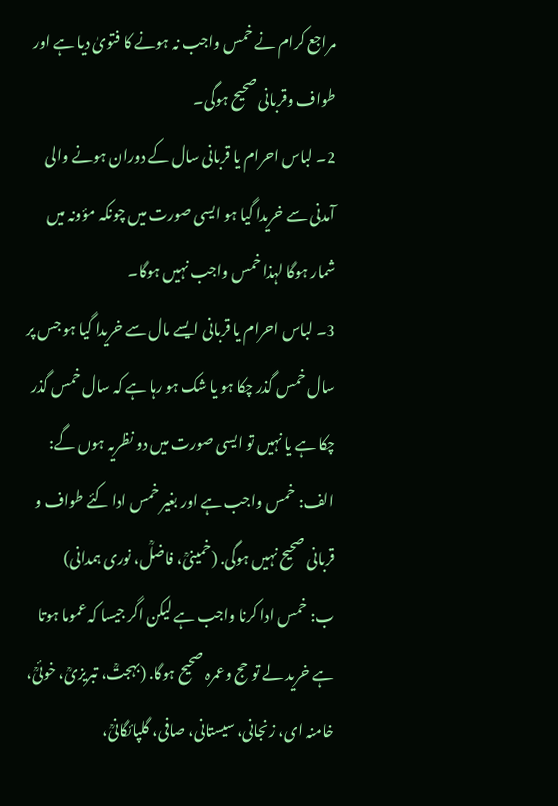مراجع کرام نے خمس واجب نہ ہونے کا فتویٰ دیا ہے اور طواف وقربانی صحیح ہوگی۔
2۔ لباس احرام یا قربانی سال کے دوران ہونے والی آمدنی سے خریدا گیا ہو ایسی صورت میں چونکہ مؤونہ میں شمار ہوگا لہذا خمس واجب نہیں ہوگا۔
3۔ لباس احرام یا قربانی ایسے مال سے خریدا گیا ہو جس پر سال خمس گذر چکا ہو یا شک ہو رہا ہے کہ سال خمس گذر چکا ہے یا نہیں تو ایسی صورت میں دو نظریہ ہوں گے:
الف: خمس واجب ہے اور بغیر خمس ادا کئے طواف و قربانی صحیح نہیں ہوگی. (خمینیؒ، فاضلؒ، نوری ہمدانی)
ب: خمس ادا کرنا واجب ہے لیکن اگر جیسا کہ عموما ہوتا ہے خرید لے تو حج وعمرہ صحیح ہوگا. (بہجتؒ، تبریزیؒ، خوئیؒ، خامنہ ای، زنجانی، سیستانی، صافی، گلپائگانیؒ،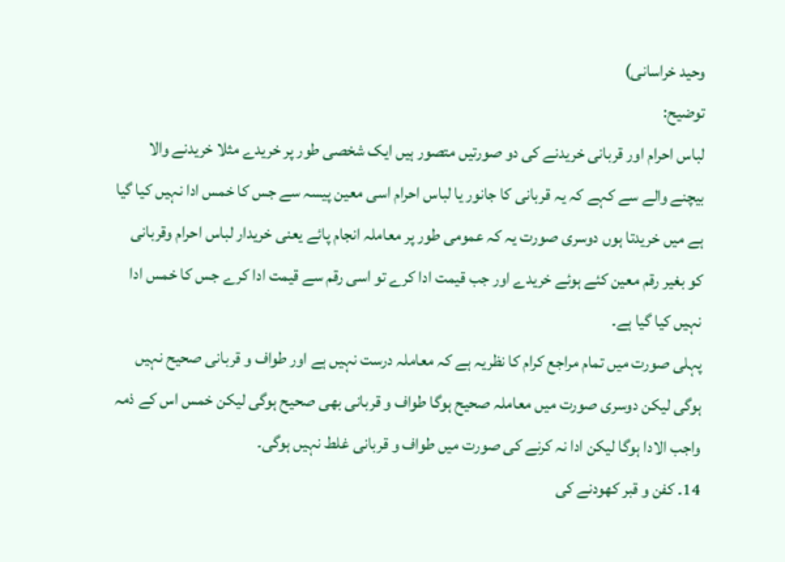وحید خراسانی)
توضیح:
لباس احرام اور قربانی خریدنے کی دو صورتیں متصور ہیں ایک شخصی طور پر خریدے مثلا خریدنے والا بیچنے والے سے کہے کہ یہ قربانی کا جانور یا لباس احرام اسی معین پیسہ سے جس کا خمس ادا نہیں کیا گیا ہے میں خریدتا ہوں دوسری صورت یہ کہ عمومی طور پر معاملہ انجام پائے یعنی خریدار لباس احرام وقربانی کو بغیر رقم معین کئے ہوئے خریدے اور جب قیمت ادا کرے تو اسی رقم سے قیمت ادا کرے جس کا خمس ادا نہیں کیا گیا ہے۔
پہلی صورت میں تمام مراجع کرام کا نظریہ ہے کہ معاملہ درست نہیں ہے اور طواف و قربانی صحیح نہیں ہوگی لیکن دوسری صورت میں معاملہ صحیح ہوگا طواف و قربانی بھی صحیح ہوگی لیکن خمس اس کے ذمہ واجب الادا ہوگا لیکن ادا نہ کرنے کی صورت میں طواف و قربانی غلط نہیں ہوگی۔
14۔ کفن و قبر کھودنے کی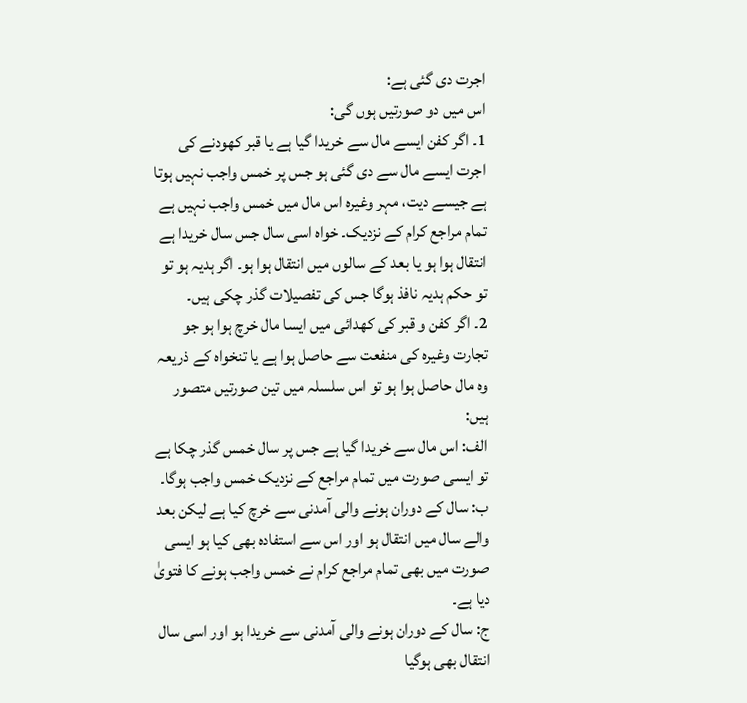اجرت دی گئی ہے:
اس میں دو صورتیں ہوں گی:
1۔ اگر کفن ایسے مال سے خریدا گیا ہے یا قبر کھودنے کی اجرت ایسے مال سے دی گئی ہو جس پر خمس واجب نہیں ہوتا ہے جیسے دیت، مہر وغیرہ اس مال میں خمس واجب نہیں ہے تمام مراجع کرام کے نزدیک۔ خواہ اسی سال جس سال خریدا ہے انتقال ہوا ہو یا بعد کے سالوں میں انتقال ہوا ہو۔ اگر ہدیہ ہو تو تو حکم ہدیہ نافذ ہوگا جس کی تفصیلات گذر چکی ہیں۔
2۔ اگر کفن و قبر کی کھدائی میں ایسا مال خرچ ہوا ہو جو تجارت وغیرہ کی منفعت سے حاصل ہوا ہے یا تنخواہ کے ذریعہ وہ مال حاصل ہوا ہو تو اس سلسلہ میں تین صورتیں متصور ہیں:
الف: اس مال سے خریدا گیا ہے جس پر سال خمس گذر چکا ہے تو ایسی صورت میں تمام مراجع کے نزدیک خمس واجب ہوگا۔
ب: سال کے دوران ہونے والی آمدنی سے خرچ کیا ہے لیکن بعد والے سال میں انتقال ہو اور اس سے استفادہ بھی کیا ہو ایسی صورت میں بھی تمام مراجع کرام نے خمس واجب ہونے کا فتویٰ دیا ہے۔
ج: سال کے دوران ہونے والی آمدنی سے خریدا ہو اور اسی سال انتقال بھی ہوگیا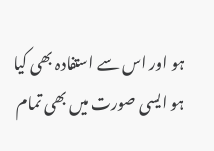ہو اور اس سے استفادہ بھی کیا ہو ایسی صورت میں بھی تمام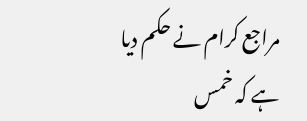مراجع کرام نے حکم دیا ہے کہ خمس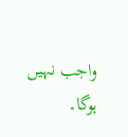واجب نہیں ہوگا۔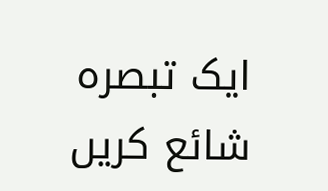ایک تبصرہ شائع کریں